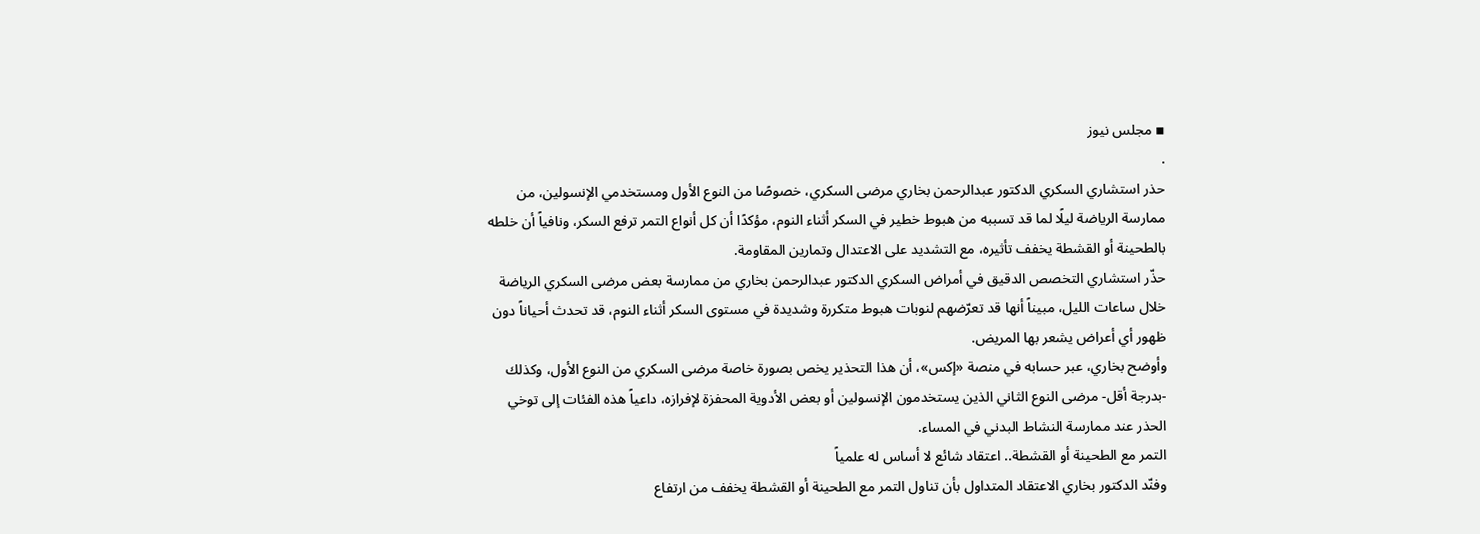▪ مجلس نيوز
.
حذر استشاري السكري الدكتور عبدالرحمن بخاري مرضى السكري، خصوصًا من النوع الأول ومستخدمي الإنسولين، من ممارسة الرياضة ليلًا لما قد تسببه من هبوط خطير في السكر أثناء النوم، مؤكدًا أن كل أنواع التمر ترفع السكر، ونافياً أن خلطه بالطحينة أو القشطة يخفف تأثيره، مع التشديد على الاعتدال وتمارين المقاومة.
حذّر استشاري التخصص الدقيق في أمراض السكري الدكتور عبدالرحمن بخاري من ممارسة بعض مرضى السكري الرياضة خلال ساعات الليل، مبيناً أنها قد تعرّضهم لنوبات هبوط متكررة وشديدة في مستوى السكر أثناء النوم، قد تحدث أحياناً دون ظهور أي أعراض يشعر بها المريض.
وأوضح بخاري، عبر حسابه في منصة «إكس»، أن هذا التحذير يخص بصورة خاصة مرضى السكري من النوع الأول، وكذلك -بدرجة أقل- مرضى النوع الثاني الذين يستخدمون الإنسولين أو بعض الأدوية المحفزة لإفرازه، داعياً هذه الفئات إلى توخي الحذر عند ممارسة النشاط البدني في المساء.
التمر مع الطحينة أو القشطة.. اعتقاد شائع لا أساس له علمياً
وفنّد الدكتور بخاري الاعتقاد المتداول بأن تناول التمر مع الطحينة أو القشطة يخفف من ارتفاع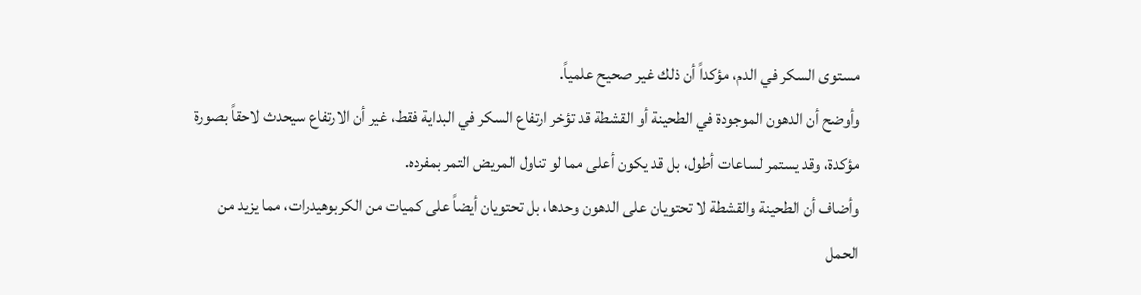مستوى السكر في الدم، مؤكداً أن ذلك غير صحيح علمياً.
وأوضح أن الدهون الموجودة في الطحينة أو القشطة قد تؤخر ارتفاع السكر في البداية فقط، غير أن الارتفاع سيحدث لاحقاً بصورة مؤكدة، وقد يستمر لساعات أطول، بل قد يكون أعلى مما لو تناول المريض التمر بمفرده.
وأضاف أن الطحينة والقشطة لا تحتويان على الدهون وحدها، بل تحتويان أيضاً على كميات من الكربوهيدرات، مما يزيد من الحمل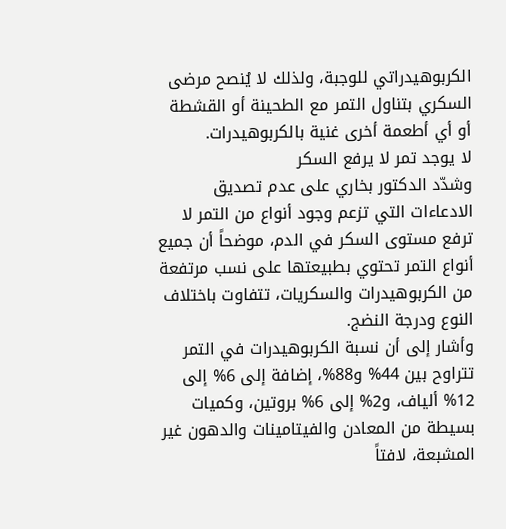الكربوهيدراتي للوجبة، ولذلك لا يُنصح مرضى السكري بتناول التمر مع الطحينة أو القشطة أو أي أطعمة أخرى غنية بالكربوهيدرات.
لا يوجد تمر لا يرفع السكر
وشدّد الدكتور بخاري على عدم تصديق الادعاءات التي تزعم وجود أنواع من التمر لا ترفع مستوى السكر في الدم، موضحاً أن جميع أنواع التمر تحتوي بطبيعتها على نسب مرتفعة من الكربوهيدرات والسكريات، تتفاوت باختلاف النوع ودرجة النضج.
وأشار إلى أن نسبة الكربوهيدرات في التمر تتراوح بين 44% و88%، إضافة إلى 6% إلى 12% ألياف، و2% إلى 6% بروتين، وكميات بسيطة من المعادن والفيتامينات والدهون غير المشبعة، لافتاً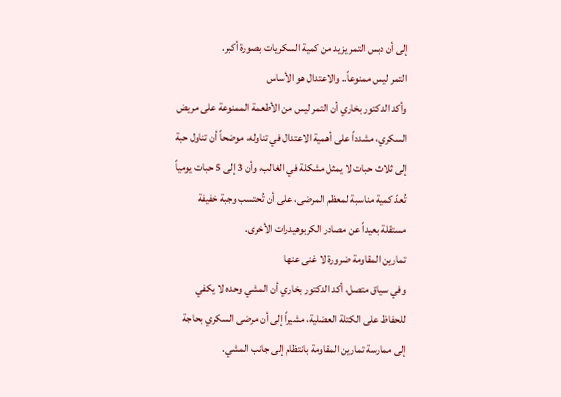إلى أن دبس التمر يزيد من كمية السكريات بصورة أكبر.
التمر ليس ممنوعاً.. والاعتدال هو الأساس
وأكد الدكتور بخاري أن التمر ليس من الأطعمة الممنوعة على مريض السكري، مشدداً على أهمية الاعتدال في تناوله، موضحاً أن تناول حبة إلى ثلاث حبات لا يمثل مشكلة في الغالب، وأن 3 إلى 5 حبات يومياً تُعدّ كمية مناسبة لمعظم المرضى، على أن تُحتسب وجبة خفيفة مستقلة بعيداً عن مصادر الكربوهيدرات الأخرى.
تمارين المقاومة ضرورة لا غنى عنها
وفي سياق متصل، أكد الدكتور بخاري أن المشي وحده لا يكفي للحفاظ على الكتلة العضلية، مشيراً إلى أن مرضى السكري بحاجة إلى ممارسة تمارين المقاومة بانتظام إلى جانب المشي.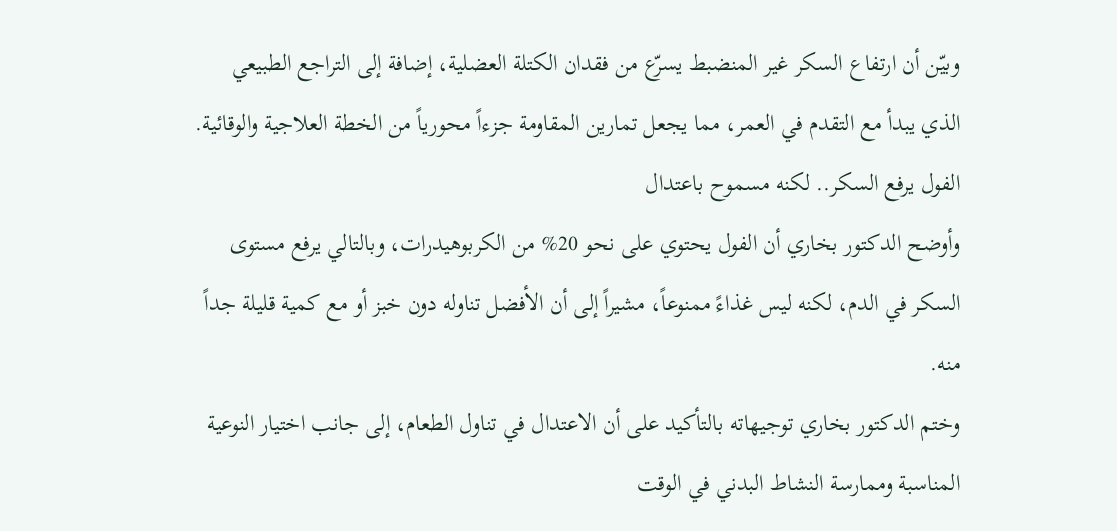وبيّن أن ارتفاع السكر غير المنضبط يسرّع من فقدان الكتلة العضلية، إضافة إلى التراجع الطبيعي الذي يبدأ مع التقدم في العمر، مما يجعل تمارين المقاومة جزءاً محورياً من الخطة العلاجية والوقائية.
الفول يرفع السكر.. لكنه مسموح باعتدال
وأوضح الدكتور بخاري أن الفول يحتوي على نحو 20% من الكربوهيدرات، وبالتالي يرفع مستوى السكر في الدم، لكنه ليس غذاءً ممنوعاً، مشيراً إلى أن الأفضل تناوله دون خبز أو مع كمية قليلة جداً منه.
وختم الدكتور بخاري توجيهاته بالتأكيد على أن الاعتدال في تناول الطعام، إلى جانب اختيار النوعية المناسبة وممارسة النشاط البدني في الوقت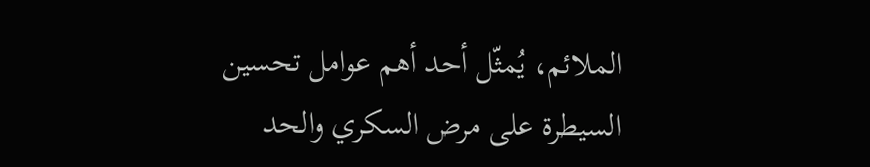الملائم، يُمثّل أحد أهم عوامل تحسين السيطرة على مرض السكري والحد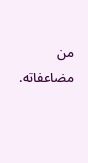من مضاعفاته.